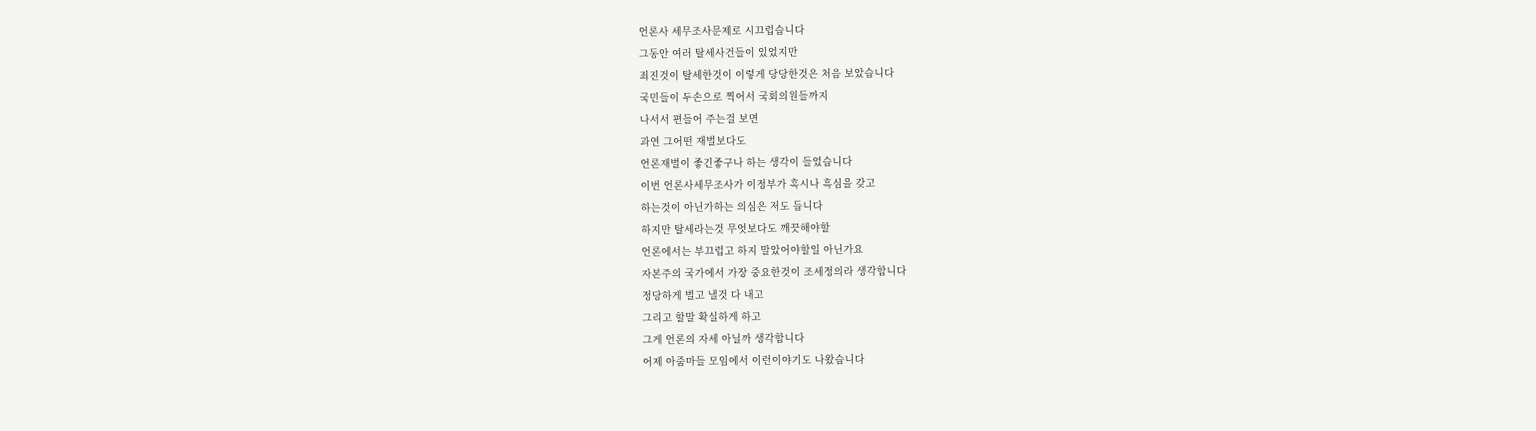언론사 세무조사문제로 시끄럽습니다
그동안 여러 탈세사건들이 있었지만
죄진것이 탈세한것이 이렇게 당당한것은 처음 보았습니다
국민들이 두손으로 찍어서 국회의원들까지
나서서 편들어 주는걸 보면
과연 그어떤 재벌보다도
언론재벌이 좋긴좋구나 하는 생각이 들었습니다
이번 언론사세무조사가 이정부가 혹시나 흑심을 갖고
하는것이 아닌가하는 의심은 저도 듭니다
하지만 탈세라는것 무엇보다도 깨끗해야할
언론에서는 부끄럽고 하지 말았어야할일 아닌가요
자본주의 국가에서 가장 중요한것이 조세정의라 생각합니다
정당하게 벌고 낼것 다 내고
그리고 할말 확실하게 하고
그게 언론의 자세 아닐까 생각합니다
어제 아줌마들 모임에서 이런이야기도 나왔습니다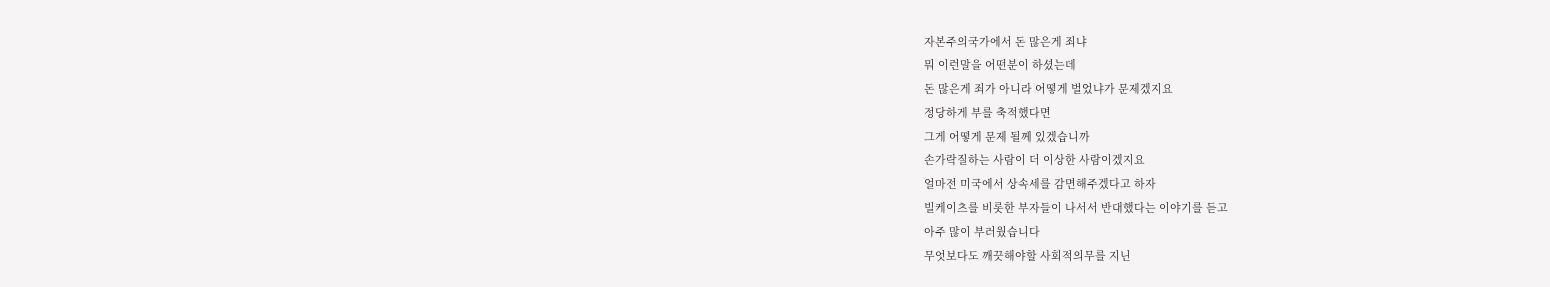자본주의국가에서 돈 많은게 죄냐
뭐 이런말을 어떤분이 하셨는데
돈 많은게 죄가 아니라 어떻게 벌었냐가 문제겠지요
정당하게 부를 축적했다면
그게 어떻게 문제 될께 있겠습니까
손가락질하는 사람이 더 이상한 사람이겠지요
얼마전 미국에서 상속세를 감면해주겠다고 하자
빌케이츠를 비롯한 부자들이 나서서 반대했다는 이야기를 듣고
아주 많이 부러웠습니다
무엇보다도 깨끗해야할 사회적의무를 지닌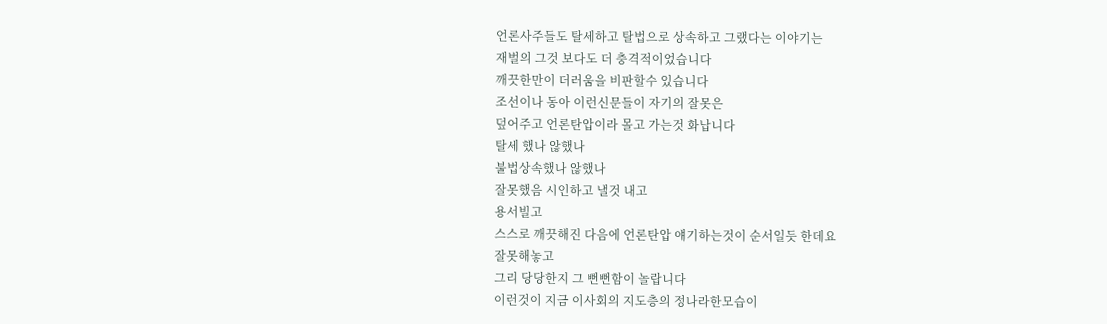언론사주들도 탈세하고 탈법으로 상속하고 그랬다는 이야기는
재벌의 그것 보다도 더 충격적이었습니다
깨끗한만이 더러움을 비판할수 있습니다
조선이나 동아 이런신문들이 자기의 잘못은
덮어주고 언론탄압이라 몰고 가는것 화납니다
탈세 했나 않했나
불법상속했나 않했나
잘못했음 시인하고 낼것 내고
용서빌고
스스로 깨끗해진 다음에 언론탄압 얘기하는것이 순서일듯 한데요
잘못해놓고
그리 당당한지 그 뻔뻔함이 놀랍니다
이런것이 지금 이사회의 지도층의 정나라한모습이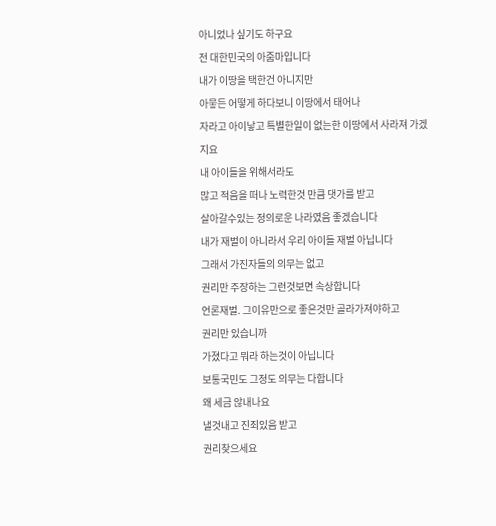아니었나 싶기도 하구요
전 대한민국의 아줌마입니다
내가 이땅을 택한건 아니지만
아뭏든 어떻게 하다보니 이땅에서 태어나
자라고 아이낳고 특별한일이 없는한 이땅에서 사라져 가겠지요
내 아이들을 위해서라도
많고 적음을 떠나 노력한것 만큼 댓가를 받고
살아갈수있는 정의로운 나라였음 좋겠습니다
내가 재벌이 아니라서 우리 아이들 재벌 아닙니다
그래서 가진자들의 의무는 없고
권리만 주장하는 그런것보면 속상합니다
언론재벌. 그이유만으로 좋은것만 골라가져야하고
권리만 있습니까
가졌다고 뭐라 하는것이 아닙니다
보통국민도 그정도 의무는 다합니다
왜 세금 않내나요
낼것내고 진죄있음 받고
권리찾으세요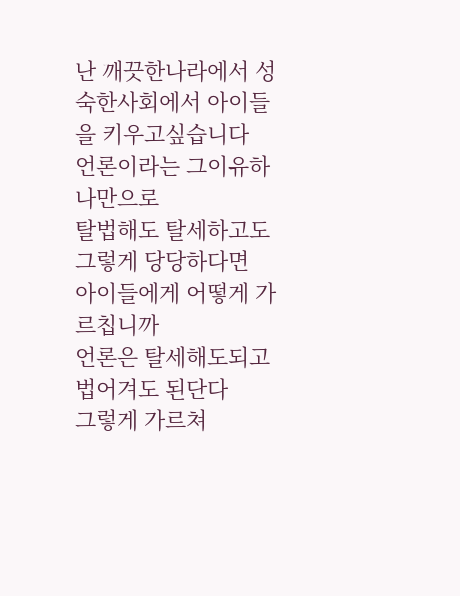난 깨끗한나라에서 성숙한사회에서 아이들을 키우고싶습니다
언론이라는 그이유하나만으로
탈법해도 탈세하고도 그렇게 당당하다면
아이들에게 어떻게 가르칩니까
언론은 탈세해도되고 법어겨도 된단다
그렇게 가르쳐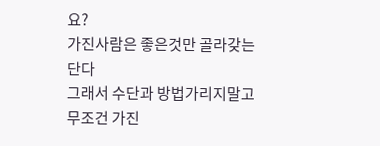요?
가진사람은 좋은것만 골라갖는 단다
그래서 수단과 방법가리지말고
무조건 가진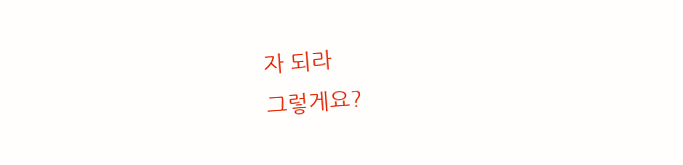자 되라
그렇게요?